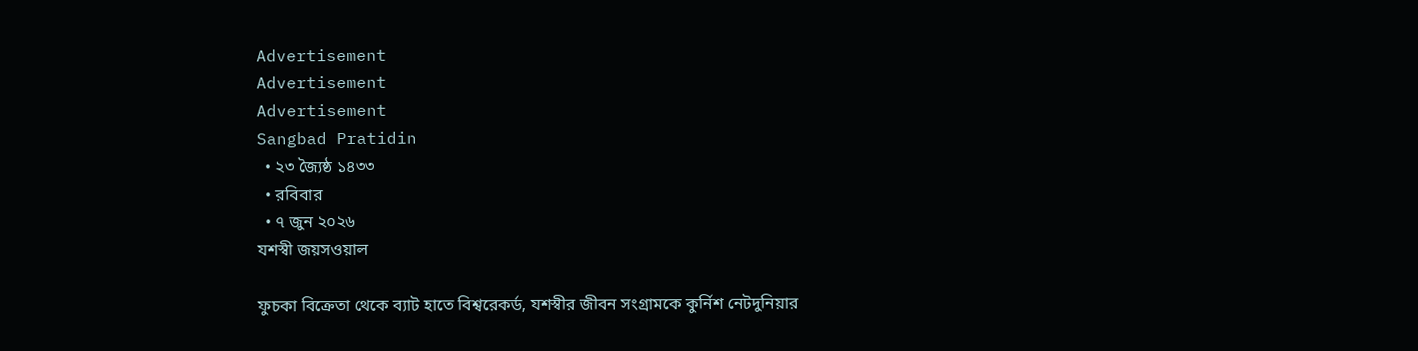Advertisement
Advertisement
Advertisement
Sangbad Pratidin
  • ২৩ জ্যৈষ্ঠ ১৪৩৩
  • রবিবার
  • ৭ জুন ২০২৬
যশস্বী জয়সওয়াল

ফুচকা বিক্রেতা থেকে ব্যাট হাতে বিশ্বরেকর্ড, যশস্বীর জীবন সংগ্রামকে কুর্নিশ নেটদুনিয়ার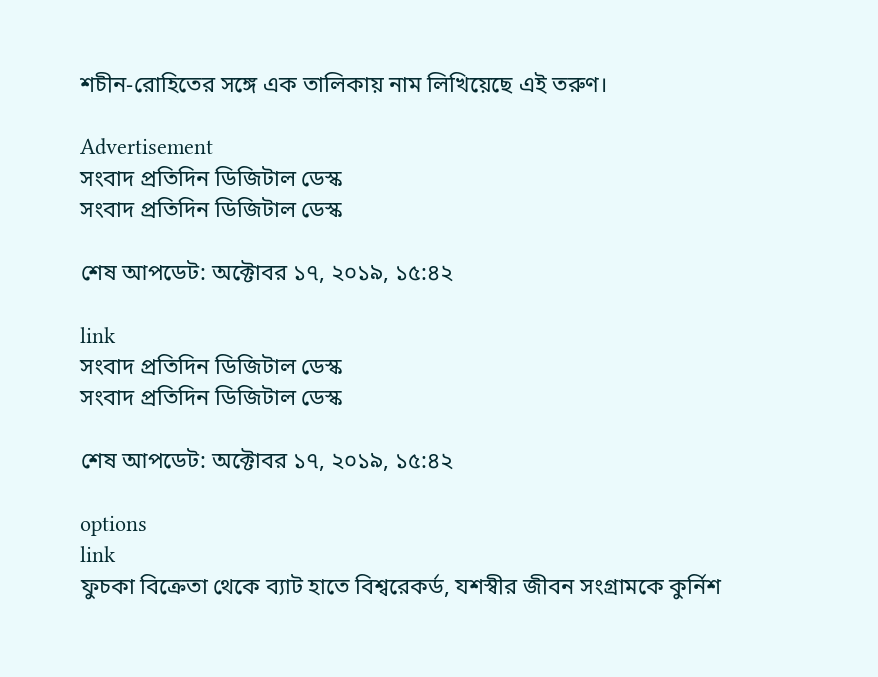শচীন-রোহিতের সঙ্গে এক তালিকায় নাম লিখিয়েছে এই তরুণ।

Advertisement
সংবাদ প্রতিদিন ডিজিটাল ডেস্ক
সংবাদ প্রতিদিন ডিজিটাল ডেস্ক

শেষ আপডেট: অক্টোবর ১৭, ২০১৯, ১৫:৪২

link
সংবাদ প্রতিদিন ডিজিটাল ডেস্ক
সংবাদ প্রতিদিন ডিজিটাল ডেস্ক

শেষ আপডেট: অক্টোবর ১৭, ২০১৯, ১৫:৪২

options
link
ফুচকা বিক্রেতা থেকে ব্যাট হাতে বিশ্বরেকর্ড, যশস্বীর জীবন সংগ্রামকে কুর্নিশ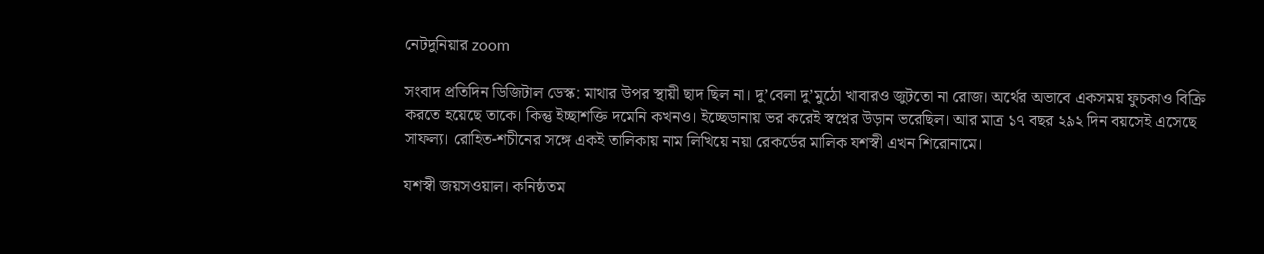নেটদুনিয়ার zoom

সংবাদ প্রতিদিন ডিজিটাল ডেস্ক: মাথার উপর স্থায়ী ছাদ ছিল না। দু’বেলা দু’মুঠো খাবারও জুটতো না রোজ। অর্থের অভাবে একসময় ফুচকাও বিক্রি করতে হয়েছে তাকে। কিন্তু ইচ্ছাশক্তি দমেনি কখনও। ইচ্ছেডানায় ভর করেই স্বপ্নের উড়ান ভরেছিল। আর মাত্র ১৭ বছর ২৯২ দিন বয়সেই এসেছে সাফল্য। রোহিত-শচীনের সঙ্গে একই তালিকায় নাম লিখিয়ে নয়া রেকর্ডের মালিক যশস্বী এখন শিরোনামে।

যশস্বী জয়সওয়াল। কনিষ্ঠতম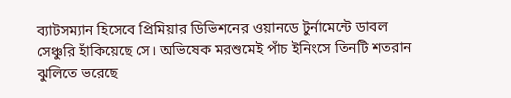ব্যাটসম্যান হিসেবে প্রিমিয়ার ডিভিশনের ওয়ানডে টুর্নামেন্টে ডাবল সেঞ্চুরি হাঁকিয়েছে সে। অভিষেক মরশুমেই পাঁচ ইনিংসে তিনটি শতরান ঝুলিতে ভরেছে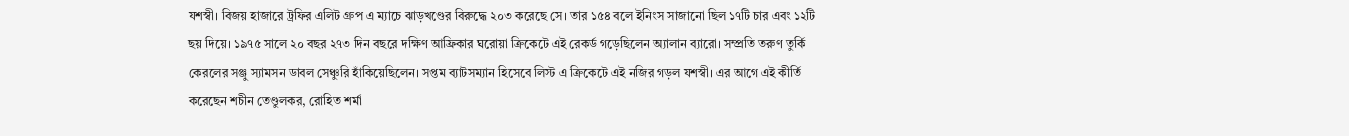যশস্বী। বিজয় হাজারে ট্রফির এলিট গ্রুপ এ ম্যাচে ঝাড়খণ্ডের বিরুদ্ধে ২০৩ করেছে সে। তার ১৫৪ বলে ইনিংস সাজানো ছিল ১৭টি চার এবং ১২টি ছয় দিয়ে। ১৯৭৫ সালে ২০ বছর ২৭৩ দিন বছরে দক্ষিণ আফ্রিকার ঘরোয়া ক্রিকেটে এই রেকর্ড গড়েছিলেন অ্যালান ব্যারো। সম্প্রতি তরুণ তুর্কি কেরলের সঞ্জু স্যামসন ডাবল সেঞ্চুরি হাঁকিয়েছিলেন। সপ্তম ব্যাটসম্যান হিসেবে লিস্ট এ ক্রিকেটে এই নজির গড়ল যশস্বী। এর আগে এই কীর্তি করেছেন শচীন তেণ্ডুলকর, রোহিত শর্মা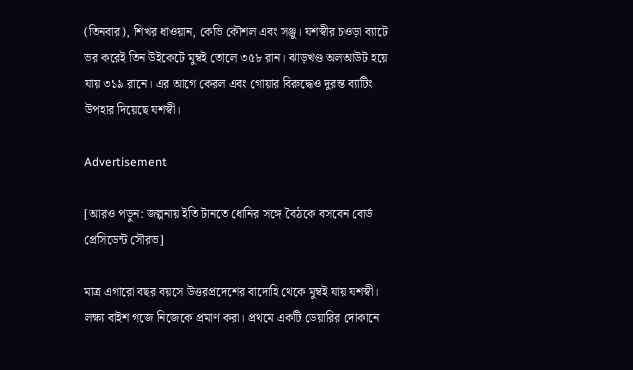(তিনবার), শিখর ধাওয়ান, কেভি কৌশল এবং সঞ্জু। যশস্বীর চওড়া ব্যাটে ভর করেই তিন উইকেটে মুম্বই তোলে ৩৫৮ রান। ঝাড়খণ্ড অলআউট হয়ে যায় ৩১৯ রানে। এর আগে কেরল এবং গোয়ার বিরুদ্ধেও দুরন্ত ব্যাটিং উপহার দিয়েছে যশস্বী।

Advertisement

[আরও পড়ুন: জল্পনায় ইতি টানতে ধোনির সঙ্গে বৈঠকে বসবেন বোর্ড প্রেসিডেন্ট সৌরভ]

মাত্র এগারো বছর বয়সে উত্তরপ্রদেশের বাদোহি থেকে মুম্বই যায় যশস্বী। লক্ষ্য বাইশ গজে নিজেকে প্রমাণ করা। প্রথমে একটি ডেয়ারির দোকানে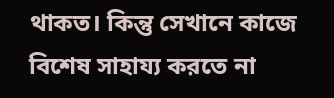থাকত। কিন্তু সেখানে কাজে বিশেষ সাহায্য করতে না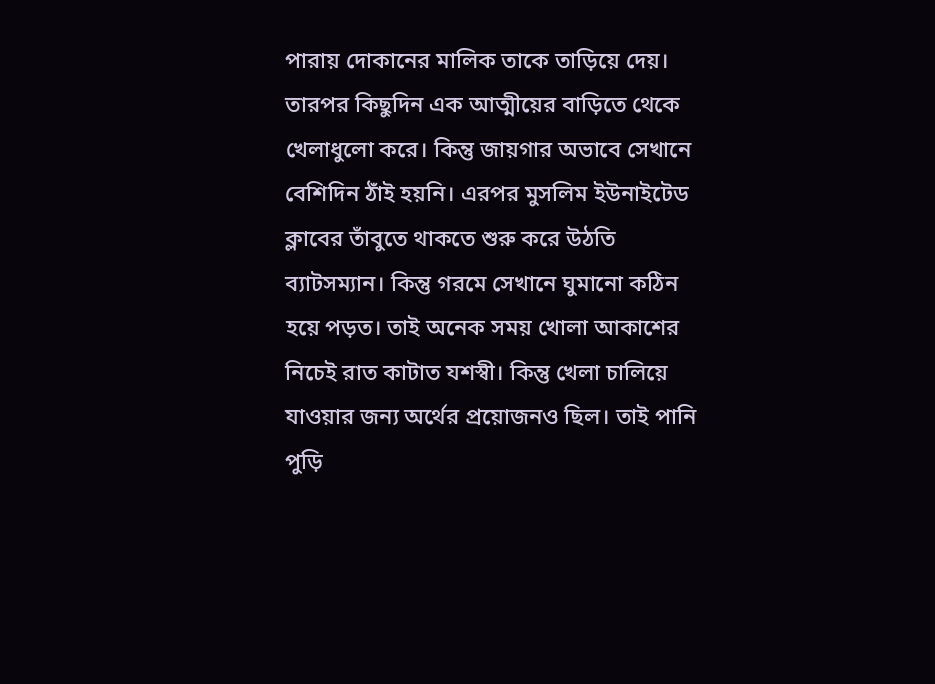পারায় দোকানের মালিক তাকে তাড়িয়ে দেয়। তারপর কিছুদিন এক আত্মীয়ের বাড়িতে থেকে খেলাধুলো করে। কিন্তু জায়গার অভাবে সেখানে বেশিদিন ঠাঁই হয়নি। এরপর মুসলিম ইউনাইটেড ক্লাবের তাঁবুতে থাকতে শুরু করে উঠতি ব্যাটসম্যান। কিন্তু গরমে সেখানে ঘুমানো কঠিন হয়ে পড়ত। তাই অনেক সময় খোলা আকাশের নিচেই রাত কাটাত যশস্বী। কিন্তু খেলা চালিয়ে যাওয়ার জন্য অর্থের প্রয়োজনও ছিল। তাই পানি পুড়ি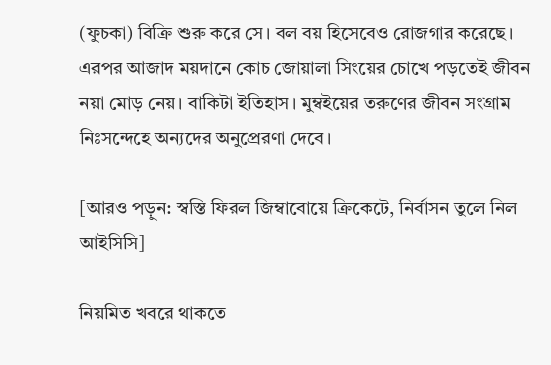(ফুচকা) বিক্রি শুরু করে সে। বল বয় হিসেবেও রোজগার করেছে। এরপর আজাদ ময়দানে কোচ জোয়ালা সিংয়ের চোখে পড়তেই জীবন নয়া মোড় নেয়। বাকিটা ইতিহাস। মুম্বইয়ের তরুণের জীবন সংগ্রাম নিঃসন্দেহে অন্যদের অনুপ্রেরণা দেবে।

[আরও পড়ুন: স্বস্তি ফিরল জিম্বাবোয়ে ক্রিকেটে, নির্বাসন তুলে নিল আইসিসি]

নিয়মিত খবরে থাকতে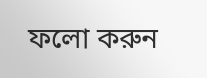ফলো করুন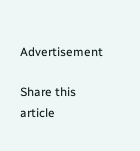Advertisement

Share this article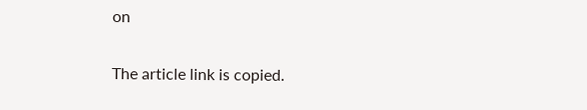on

The article link is copied.